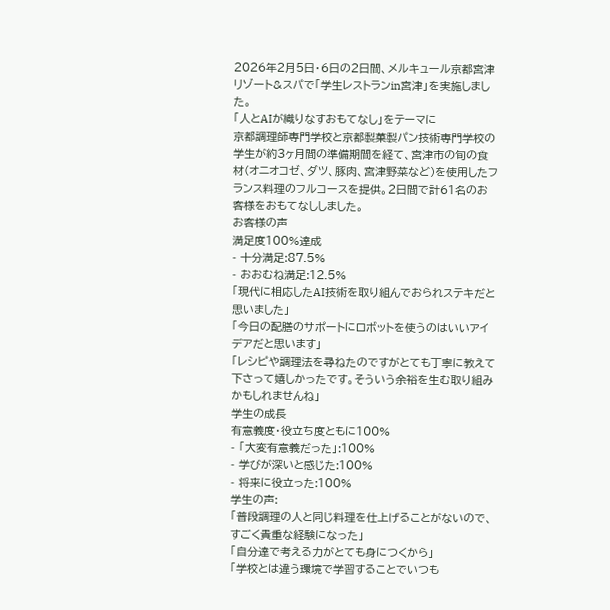2026年2月5日・6日の2日間、メルキュール京都宮津リゾート&スパで「学生レストランin宮津」を実施しました。
「人とAIが織りなすおもてなし」をテーマに
京都調理師専門学校と京都製菓製パン技術専門学校の学生が約3ヶ月間の準備期間を経て、宮津市の旬の食材(オニオコゼ、ダツ、豚肉、宮津野菜など)を使用したフランス料理のフルコースを提供。2日間で計61名のお客様をおもてなししました。
お客様の声
満足度100%達成
- 十分満足:87.5%
- おおむね満足:12.5%
「現代に相応したAI技術を取り組んでおられステキだと思いました」
「今日の配膳のサポートにロボットを使うのはいいアイデアだと思います」
「レシピや調理法を尋ねたのですがとても丁寧に教えて下さって嬉しかったです。そういう余裕を生む取り組みかもしれませんね」
学生の成長
有意義度・役立ち度ともに100%
- 「大変有意義だった」:100%
- 学びが深いと感じた:100%
- 将来に役立った:100%
学生の声:
「普段調理の人と同じ料理を仕上げることがないので、すごく貴重な経験になった」
「自分達で考える力がとても身につくから」
「学校とは違う環境で学習することでいつも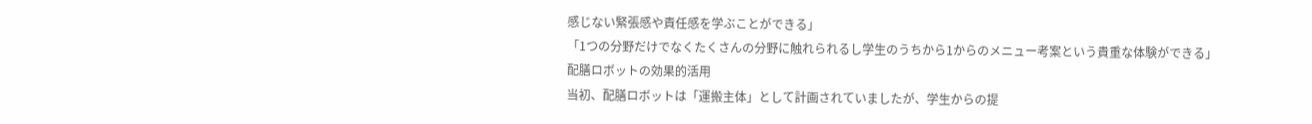感じない緊張感や責任感を学ぶことができる」
「1つの分野だけでなくたくさんの分野に触れられるし学生のうちから1からのメニュー考案という貴重な体験ができる」
配膳ロボットの効果的活用
当初、配膳ロボットは「運搬主体」として計画されていましたが、学生からの提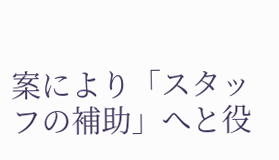案により「スタッフの補助」へと役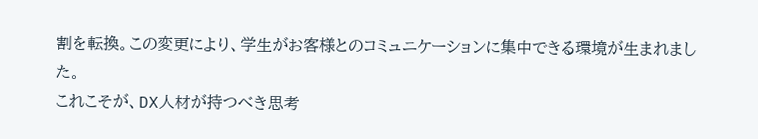割を転換。この変更により、学生がお客様とのコミュニケーションに集中できる環境が生まれました。
これこそが、DX人材が持つべき思考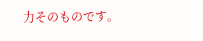力そのものです。